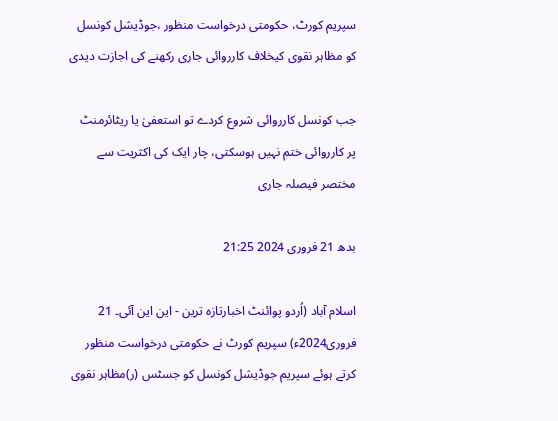سپریم کورٹ، حکومتی درخواست منظور ،جوڈیشل کونسل کو مظاہر نقوی کیخلاف کارروائی جاری رکھنے کی اجازت دیدی

جب کونسل کارروائی شروع کردے تو استعفیٰ یا ریٹائرمنٹ پر کارروائی ختم نہیں ہوسکتی، چار ایک کی اکثریت سے مختصر فیصلہ جاری

بدھ 21 فروری 2024 21:25

اسلام آباد (اُردو پوائنٹ اخبارتازہ ترین - این این آئی۔ 21 فروری2024ء) سپریم کورٹ نے حکومتی درخواست منظور کرتے ہوئے سپریم جوڈیشل کونسل کو جسٹس (ر)مظاہر نقوی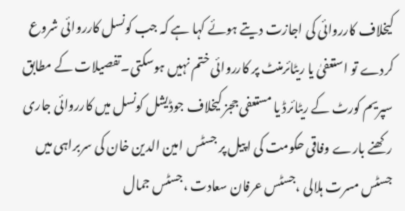کیخلاف کارروائی کی اجازت دیتے ہوئے کہا ہے کہ جب کونسل کارروائی شروع کردے تو استعفیٰ یا ریٹائرمنٹ پر کارروائی ختم نہیں ہوسکتی۔تفصیلات کے مطابق سپریم کورٹ کے ریٹائرڈ یا مستعفی ججز کیخلاف جوڈیشل کونسل میں کارروائی جاری رکھنے بارے وفاقی حکومت کی اپیل پر جسٹس امین الدین خان کی سربراہی میں جسٹس مسرت ہلالی ،جسٹس عرفان سعادت ،جسٹس جمال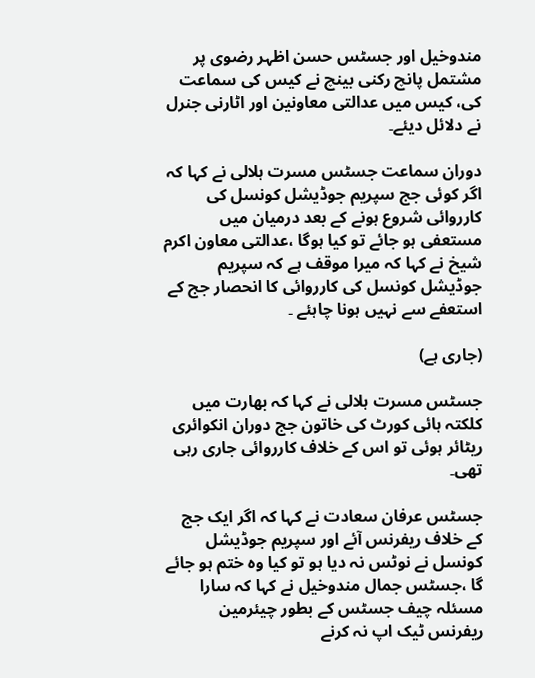مندوخیل اور جسٹس حسن اظہر رضوی پر مشتمل پانچ رکنی بینچ نے کیس کی سماعت کی، کیس میں عدالتی معاونین اور اٹارنی جنرل نے دلائل دیئے۔

دوران سماعت جسٹس مسرت ہلالی نے کہا کہ اگر کوئی جج سپریم جوڈیشل کونسل کی کارروائی شروع ہونے کے بعد درمیان میں مستعفی ہو جائے تو کیا ہوگا ،عدالتی معاون اکرم شیخ نے کہا کہ میرا موقف ہے کہ سپریم جوڈیشل کونسل کی کارروائی کا انحصار جج کے استعفے سے نہیں ہونا چاہئے ۔

(جاری ہے)

جسٹس مسرت ہلالی نے کہا کہ بھارت میں کلکتہ ہائی کورٹ کی خاتون جج دوران انکوائری ریٹائر ہوئی تو اس کے خلاف کارروائی جاری رہی تھی۔

جسٹس عرفان سعادت نے کہا کہ اگر ایک جج کے خلاف ریفرنس آئے اور سپریم جوڈیشل کونسل نے نوٹس نہ دیا ہو تو کیا وہ ختم ہو جائے گا ،جسٹس جمال مندوخیل نے کہا کہ سارا مسئلہ چیف جسٹس کے بطور چیئرمین ریفرنس ٹیک اپ نہ کرنے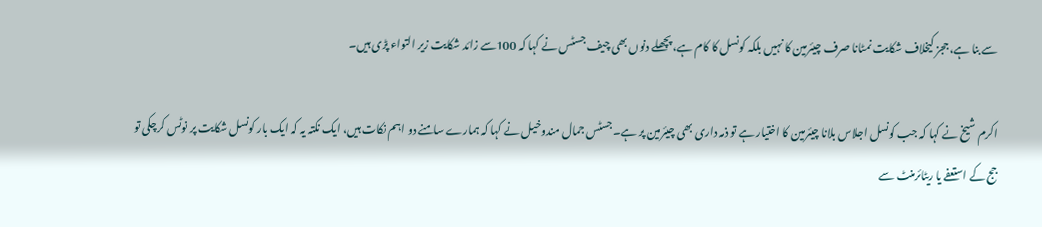سے بنا ہے، ججز کیخلاف شکایت نمٹانا صرف چیئرمین کا نہیں بلکہ کونسل کا کام ہے، پچھلے دنوں بھی چیف جسٹس نے کہا کہ 100سے زائد شکایت زیر التواء پڑی ہیں۔

اکرم شیخ نے کہا کہ جب کونسل اجلاس بلانا چیئرمین کا اختیار ہے تو ذمہ داری بھی چیئرمین پر ہے۔جسٹس جمال مندوخیل نے کہا کہ ہمارے سامنے دو اہم نکات ہیں، ایک نکتہ یہ کہ ایک بار کونسل شکایت پر نوٹس کرچکی تو جج کے استعفے یا ریٹائرمنٹ سے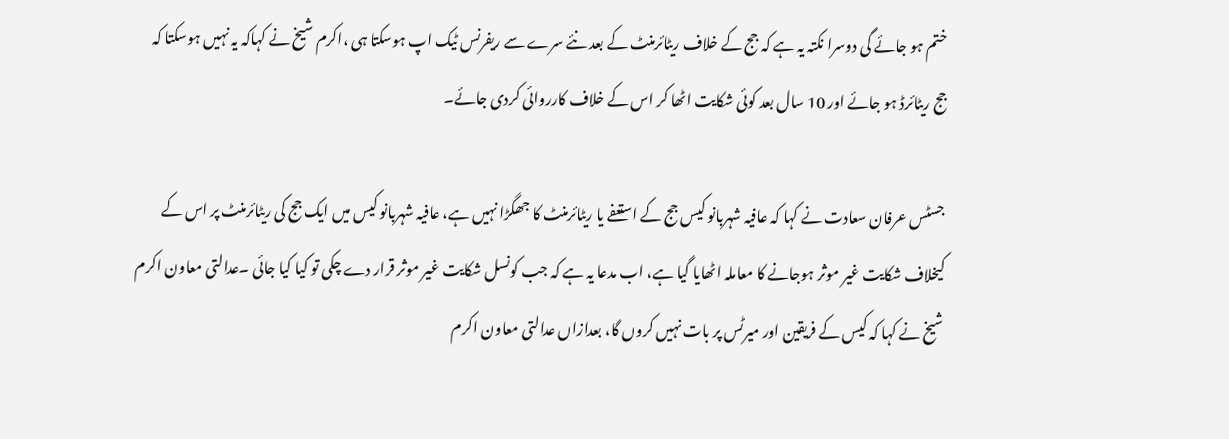ختم ہو جائے گی دوسرا نکتہ یہ ہے کہ جج کے خلاف ریٹائرمنٹ کے بعد نئے سرے سے ریفرنس ٹیک اپ ہوسکتا ہی ،اکرم شیخ نے کہاکہ یہ نہیں ہوسکتا کہ جج ریٹائرڈ ہو جائے اور 10 سال بعد کوئی شکایت اٹھا کر اس کے خلاف کارروائی کردی جائے۔

جسٹس عرفان سعادت نے کہا کہ عافیہ شہربانو کیس جج کے استعفے یا ریٹائرمنٹ کا جھگڑا نہیں ہے، عافیہ شہربانو کیس میں ایک جج کی ریٹائرمنٹ پر اس کے کیخلاف شکایت غیر موثر ہوجانے کا معاملہ اٹھایا گیا ہے، اب مدعا یہ ہے کہ جب کونسل شکایت غیر موثر قرار دے چکی تو کیا کیا جائی ۔عدالتی معاون اکرم شیخ نے کہا کہ کیس کے فریقین اور میرٹس پر بات نہیں کروں گا، بعدازاں عدالتی معاون اکرم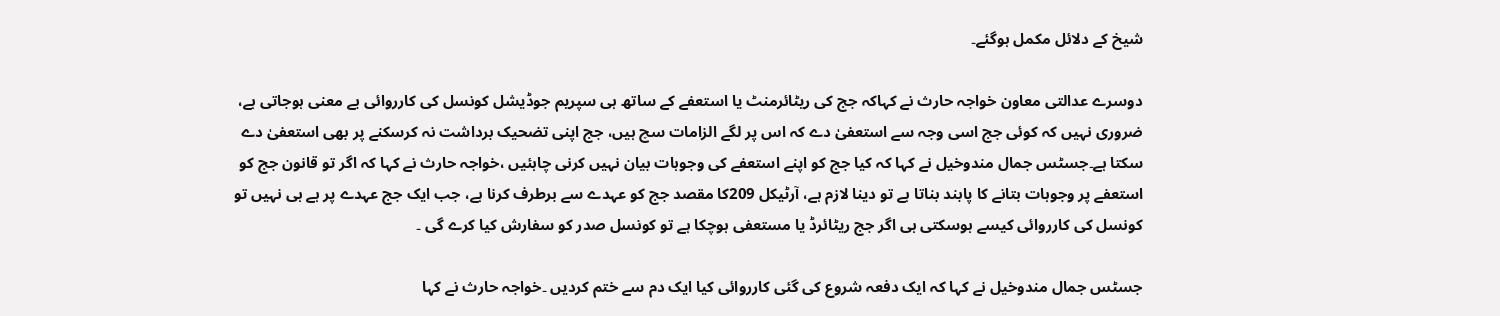شیخ کے دلائل مکمل ہوگئے۔

دوسرے عدالتی معاون خواجہ حارث نے کہاکہ جج کی ریٹائرمنٹ یا استعفے کے ساتھ ہی سپریم جوڈیشل کونسل کی کارروائی بے معنی ہوجاتی ہے، ضروری نہیں کہ کوئی جج اسی وجہ سے استعفیٰ دے کہ اس پر لگے الزامات سچ ہیں، جج اپنی تضحیک برداشت نہ کرسکنے پر بھی استعفیٰ دے سکتا ہے۔جسٹس جمال مندوخیل نے کہا کہ کیا جج کو اپنے استعفے کی وجوہات بیان نہیں کرنی چاہئیں ،خواجہ حارث نے کہا کہ اگر تو قانون جج کو استعفے پر وجوہات بتانے کا پابند بناتا ہے تو دینا لازم ہے، آرٹیکل 209کا مقصد جج کو عہدے سے برطرف کرنا ہے، جب ایک جج عہدے پر ہے ہی نہیں تو کونسل کی کارروائی کیسے ہوسکتی ہی اگر جج ریٹائرڈ یا مستعفی ہوچکا ہے تو کونسل صدر کو سفارش کیا کرے گی ۔

جسٹس جمال مندوخیل نے کہا کہ ایک دفعہ شروع کی گئی کارروائی کیا ایک دم سے ختم کردیں ۔خواجہ حارث نے کہا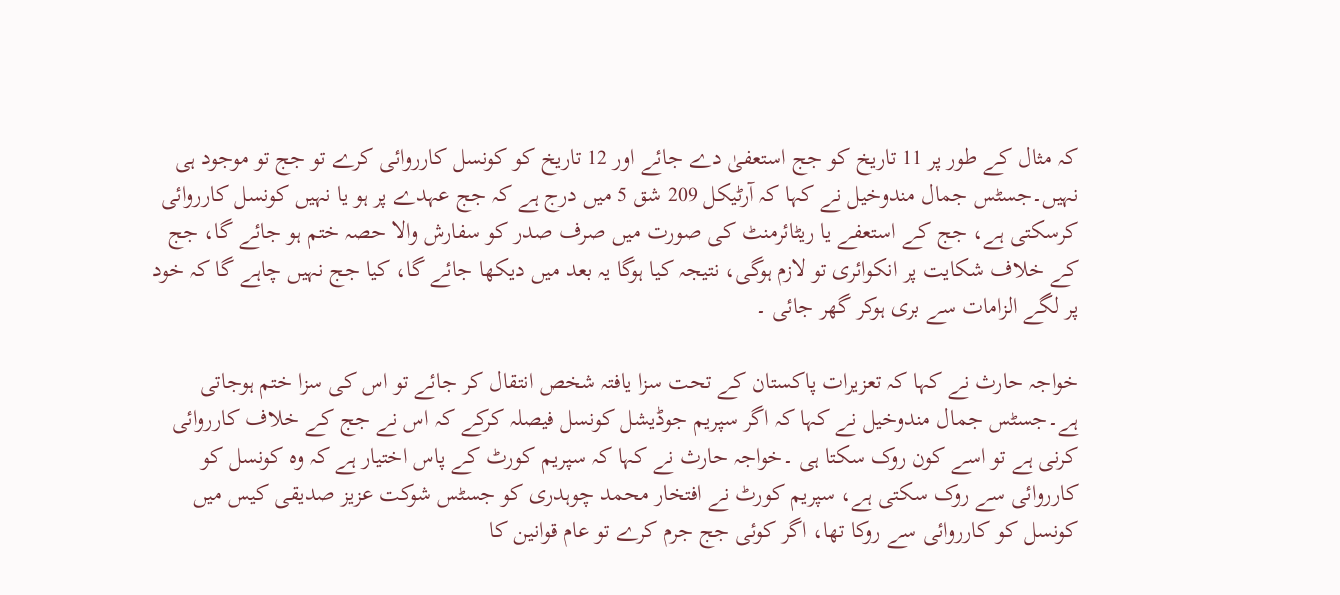کہ مثال کے طور پر 11 تاریخ کو جج استعفیٰ دے جائے اور 12 تاریخ کو کونسل کارروائی کرے تو جج تو موجود ہی نہیں۔جسٹس جمال مندوخیل نے کہا کہ آرٹیکل 209 شق 5 میں درج ہے کہ جج عہدے پر ہو یا نہیں کونسل کارروائی کرسکتی ہے، جج کے استعفے یا ریٹائرمنٹ کی صورت میں صرف صدر کو سفارش والا حصہ ختم ہو جائے گا، جج کے خلاف شکایت پر انکوائری تو لازم ہوگی، نتیجہ کیا ہوگا یہ بعد میں دیکھا جائے گا، کیا جج نہیں چاہے گا کہ خود پر لگے الزامات سے بری ہوکر گھر جائی ۔

خواجہ حارث نے کہا کہ تعزیرات پاکستان کے تحت سزا یافتہ شخص انتقال کر جائے تو اس کی سزا ختم ہوجاتی ہے۔جسٹس جمال مندوخیل نے کہا کہ اگر سپریم جوڈیشل کونسل فیصلہ کرکے کہ اس نے جج کے خلاف کارروائی کرنی ہے تو اسے کون روک سکتا ہی ۔خواجہ حارث نے کہا کہ سپریم کورٹ کے پاس اختیار ہے کہ وہ کونسل کو کارروائی سے روک سکتی ہے، سپریم کورٹ نے افتخار محمد چوہدری کو جسٹس شوکت عزیز صدیقی کیس میں کونسل کو کارروائی سے روکا تھا، اگر کوئی جج جرم کرے تو عام قوانین کا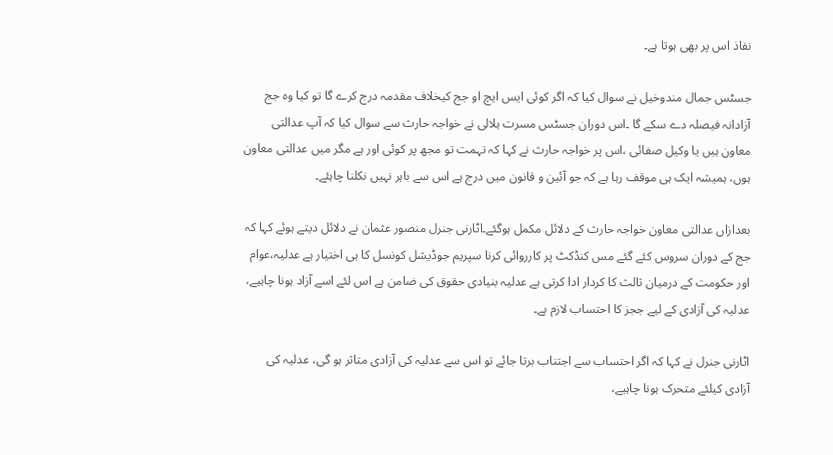نفاذ اس پر بھی ہوتا ہے۔

جسٹس جمال مندوخیل نے سوال کیا کہ اگر کوئی ایس ایچ او جج کیخلاف مقدمہ درج کرے گا تو کیا وہ جج آزادانہ فیصلہ دے سکے گا ۔اس دوران جسٹس مسرت ہلالی نے خواجہ حارث سے سوال کیا کہ آپ عدالتی معاون ہیں یا وکیل صفائی ،اس پر خواجہ حارث نے کہا کہ تہمت تو مجھ پر کوئی اور ہے مگر میں عدالتی معاون ہوں، ہمیشہ ایک ہی موقف رہا ہے کہ جو آئین و قانون میں درج ہے اس سے باہر نہیں نکلنا چاہئے۔

بعدازاں عدالتی معاون خواجہ حارث کے دلائل مکمل ہوگئے۔اٹارنی جنرل منصور عثمان نے دلائل دیتے ہوئے کہا کہ جج کے دوران سروس کئے گئے مس کنڈکٹ پر کارروائی کرنا سپریم جوڈیشل کونسل کا ہی اختیار ہے عدلیہ،عوام اور حکومت کے درمیان ثالث کا کردار ادا کرتی ہے عدلیہ بنیادی حقوق کی ضامن ہے اس لئے اسے آزاد ہونا چاہیے، عدلیہ کی آزادی کے لیے ججز کا احتساب لازم ہے۔

اٹارنی جنرل نے کہا کہ اگر احتساب سے اجتناب برتا جائے تو اس سے عدلیہ کی آزادی متاثر ہو گی، عدلیہ کی آزادی کیلئے متحرک ہونا چاہیے،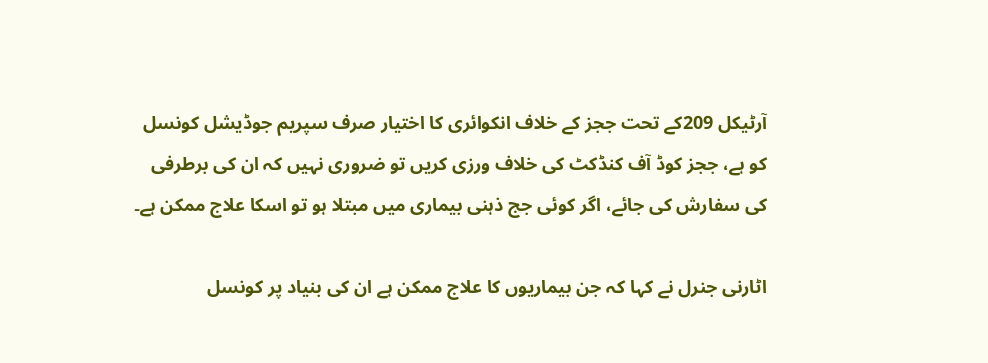آرٹیکل 209کے تحت ججز کے خلاف انکوائری کا اختیار صرف سپریم جوڈیشل کونسل کو ہے، ججز کوڈ آف کنڈکٹ کی خلاف ورزی کریں تو ضروری نہیں کہ ان کی برطرفی کی سفارش کی جائے، اگر کوئی جج ذہنی بیماری میں مبتلا ہو تو اسکا علاج ممکن ہے۔

اٹارنی جنرل نے کہا کہ جن بیماریوں کا علاج ممکن ہے ان کی بنیاد پر کونسل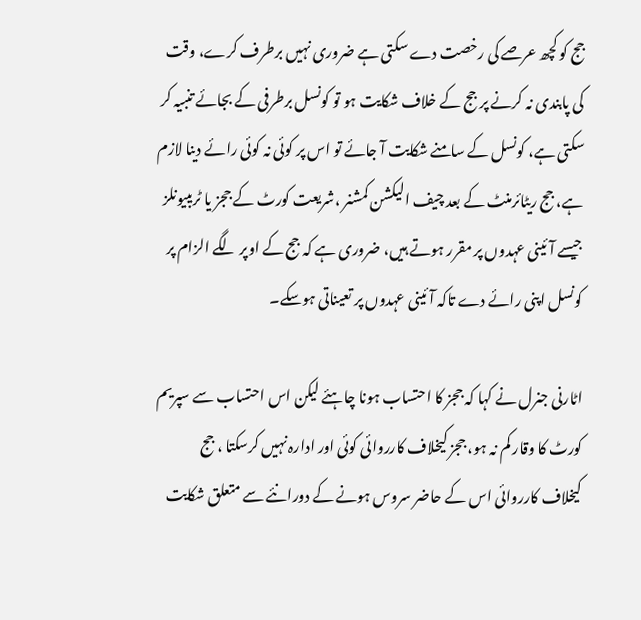جج کو کچھ عرصے کی رخصت دے سکتی ہے ضروری نہیں برطرف کرے، وقت کی پابندی نہ کرنے پر جج کے خلاف شکایت ہو تو کونسل برطرفی کے بجائے تنبیہ کر سکتی ہے، کونسل کے سامنے شکایت آ جائے تو اس پر کوئی نہ کوئی رائے دینا لازم ہے، جج ریٹائرمنٹ کے بعد چیف الیکشن کمشنر ،شریعت کورٹ کے ججز یا ٹریبیونلز جیسے آئینی عہدوں پر مقرر ہوتے ہیں، ضروری ہے کہ جج کے اوپر لگے الزام پر کونسل اپنی رائے دے تاکہ آئینی عہدوں پر تعیناتی ہوسکے۔

اٹارنی جنرل نے کہا کہ ججز کا احتساب ہونا چاہئے لیکن اس احتساب سے سپریم کورٹ کا وقار کم نہ ہو، ججز کیخلاف کارروائی کوئی اور ادارہ نہیں کرسکتا ، جج کیخلاف کارروائی اس کے حاضر سروس ہونے کے دورانئے سے متعلق شکایت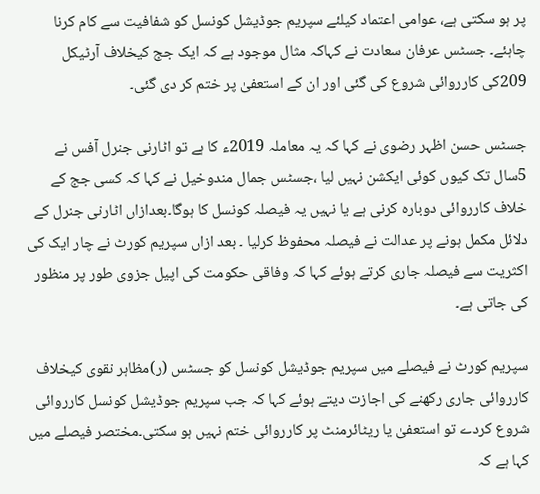پر ہو سکتی ہے، عوامی اعتماد کیلئے سپریم جوڈیشل کونسل کو شفافیت سے کام کرنا چاہئے۔ جسٹس عرفان سعادت نے کہاکہ مثال موجود ہے کہ ایک جج کیخلاف آرٹیکل 209کی کارروائی شروع کی گئی اور ان کے استعفیٰ پر ختم کر دی گئی۔

جسٹس حسن اظہر رضوی نے کہا کہ یہ معاملہ 2019ء کا ہے تو اٹارنی جنرل آفس نے 5سال تک کیوں کوئی ایکشن نہیں لیا ،جسٹس جمال مندوخیل نے کہا کہ کسی جج کے خلاف کارروائی دوبارہ کرنی ہے یا نہیں یہ فیصلہ کونسل کا ہوگا۔بعدازاں اٹارنی جنرل کے دلائل مکمل ہونے پر عدالت نے فیصلہ محفوظ کرلیا ۔ بعد ازاں سپریم کورٹ نے چار ایک کی اکثریت سے فیصلہ جاری کرتے ہوئے کہا کہ وفاقی حکومت کی اپیل جزوی طور پر منظور کی جاتی ہے۔

سپریم کورٹ نے فیصلے میں سپریم جوڈیشل کونسل کو جسٹس (ر)مظاہر نقوی کیخلاف کارروائی جاری رکھنے کی اجازت دیتے ہوئے کہا کہ جب سپریم جوڈیشل کونسل کارروائی شروع کردے تو استعفیٰ یا ریٹائرمنٹ پر کارروائی ختم نہیں ہو سکتی۔مختصر فیصلے میں کہا ہے کہ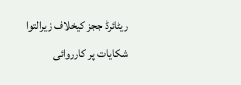ریٹائرڈ ججز کیخلاف زیرالتوا شکایات پر کارروائی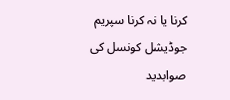کرنا یا نہ کرنا سپریم جوڈیشل کونسل کی صوابدید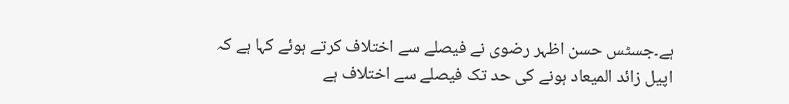ہے۔جسٹس حسن اظہر رضوی نے فیصلے سے اختلاف کرتے ہوئے کہا ہے کہ اپیل زائد المیعاد ہونے کی حد تک فیصلے سے اختلاف ہے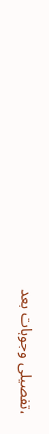،تفصیلی وجوہات بعد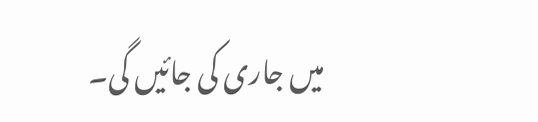میں جاری کی جائیں گی۔